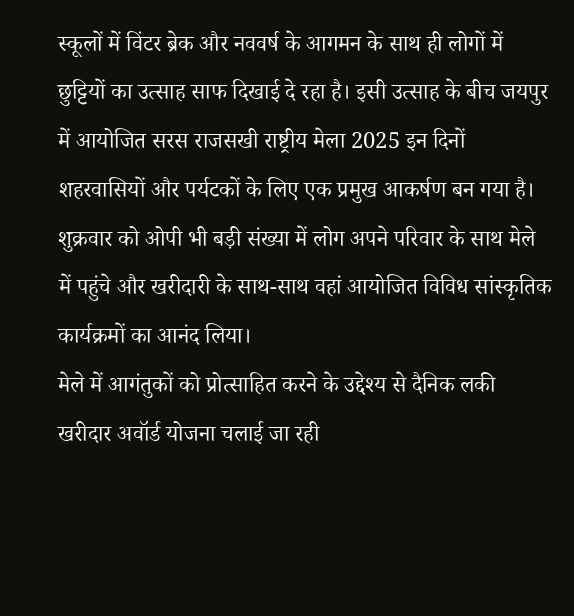स्कूलों में विंटर ब्रेक और नववर्ष के आगमन के साथ ही लोगों में छुट्टियों का उत्साह साफ दिखाई दे रहा है। इसी उत्साह के बीच जयपुर में आयोजित सरस राजसखी राष्ट्रीय मेला 2025 इन दिनों शहरवासियों और पर्यटकों के लिए एक प्रमुख आकर्षण बन गया है। शुक्रवार को ओपी भी बड़ी संख्या में लोग अपने परिवार के साथ मेले में पहुंचे और खरीदारी के साथ-साथ वहां आयोजित विविध सांस्कृतिक कार्यक्रमों का आनंद लिया।
मेले में आगंतुकों को प्रोत्साहित करने के उद्देश्य से दैनिक लकी खरीदार अवॉर्ड योजना चलाई जा रही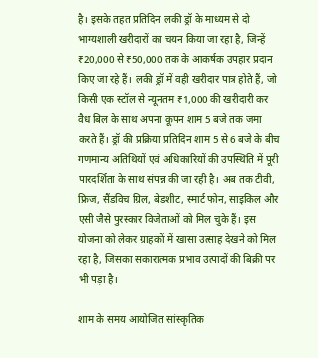है। इसके तहत प्रतिदिन लकी ड्रॉ के माध्यम से दो भाग्यशाली खरीदारों का चयन किया जा रहा है, जिन्हें ₹20,000 से ₹50,000 तक के आकर्षक उपहार प्रदान किए जा रहे हैं। लकी ड्रॉ में वही खरीदार पात्र होते हैं, जो किसी एक स्टॉल से न्यूनतम ₹1,000 की खरीदारी कर वैध बिल के साथ अपना कूपन शाम 5 बजे तक जमा करते हैं। ड्रॉ की प्रक्रिया प्रतिदिन शाम 5 से 6 बजे के बीच गणमान्य अतिथियों एवं अधिकारियों की उपस्थिति में पूरी पारदर्शिता के साथ संपन्न की जा रही है। अब तक टीवी, फ्रिज, सैंडविच ग्रिल, बेडशीट, स्मार्ट फोन, साइकिल और एसी जैसे पुरस्कार विजेताओं को मिल चुके हैं। इस योजना को लेकर ग्राहकों में खासा उत्साह देखने को मिल रहा है, जिसका सकारात्मक प्रभाव उत्पादों की बिक्री पर भी पड़ा है।

शाम के समय आयोजित सांस्कृतिक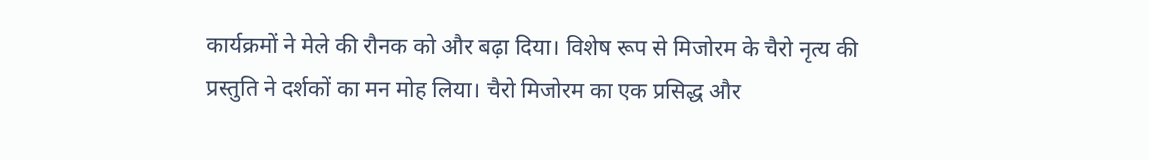कार्यक्रमों ने मेले की रौनक को और बढ़ा दिया। विशेष रूप से मिजोरम के चैरो नृत्य की प्रस्तुति ने दर्शकों का मन मोह लिया। चैरो मिजोरम का एक प्रसिद्ध और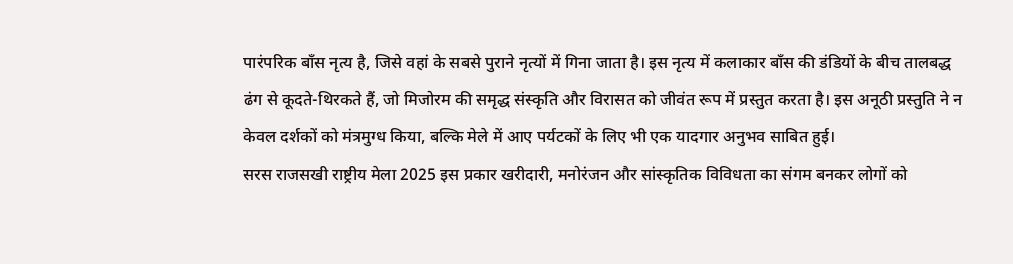पारंपरिक बाँस नृत्य है, जिसे वहां के सबसे पुराने नृत्यों में गिना जाता है। इस नृत्य में कलाकार बाँस की डंडियों के बीच तालबद्ध ढंग से कूदते-थिरकते हैं, जो मिजोरम की समृद्ध संस्कृति और विरासत को जीवंत रूप में प्रस्तुत करता है। इस अनूठी प्रस्तुति ने न केवल दर्शकों को मंत्रमुग्ध किया, बल्कि मेले में आए पर्यटकों के लिए भी एक यादगार अनुभव साबित हुई।
सरस राजसखी राष्ट्रीय मेला 2025 इस प्रकार खरीदारी, मनोरंजन और सांस्कृतिक विविधता का संगम बनकर लोगों को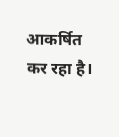आकर्षित कर रहा है।